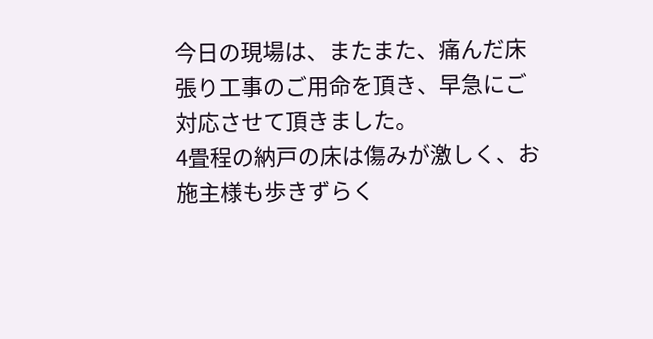今日の現場は、またまた、痛んだ床張り工事のご用命を頂き、早急にご対応させて頂きました。
4畳程の納戸の床は傷みが激しく、お施主様も歩きずらく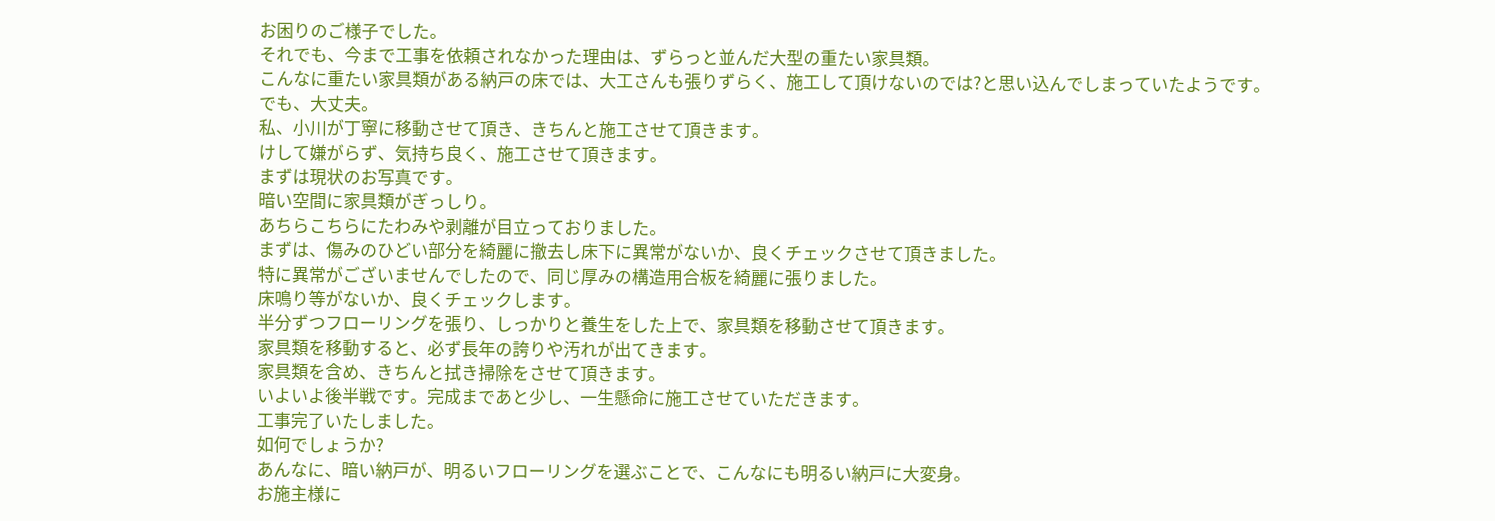お困りのご様子でした。
それでも、今まで工事を依頼されなかった理由は、ずらっと並んだ大型の重たい家具類。
こんなに重たい家具類がある納戸の床では、大工さんも張りずらく、施工して頂けないのでは?と思い込んでしまっていたようです。
でも、大丈夫。
私、小川が丁寧に移動させて頂き、きちんと施工させて頂きます。
けして嫌がらず、気持ち良く、施工させて頂きます。
まずは現状のお写真です。
暗い空間に家具類がぎっしり。
あちらこちらにたわみや剥離が目立っておりました。
まずは、傷みのひどい部分を綺麗に撤去し床下に異常がないか、良くチェックさせて頂きました。
特に異常がございませんでしたので、同じ厚みの構造用合板を綺麗に張りました。
床鳴り等がないか、良くチェックします。
半分ずつフローリングを張り、しっかりと養生をした上で、家具類を移動させて頂きます。
家具類を移動すると、必ず長年の誇りや汚れが出てきます。
家具類を含め、きちんと拭き掃除をさせて頂きます。
いよいよ後半戦です。完成まであと少し、一生懸命に施工させていただきます。
工事完了いたしました。
如何でしょうか?
あんなに、暗い納戸が、明るいフローリングを選ぶことで、こんなにも明るい納戸に大変身。
お施主様に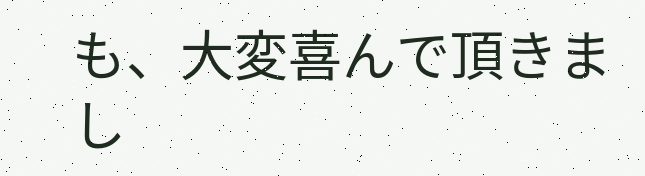も、大変喜んで頂きまし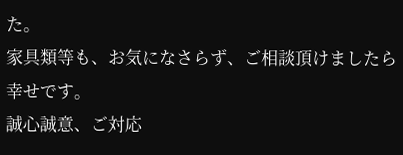た。
家具類等も、お気になさらず、ご相談頂けましたら幸せです。
誠心誠意、ご対応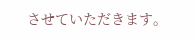させていただきます。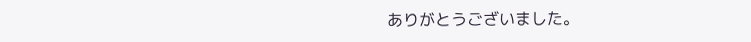ありがとうございました。